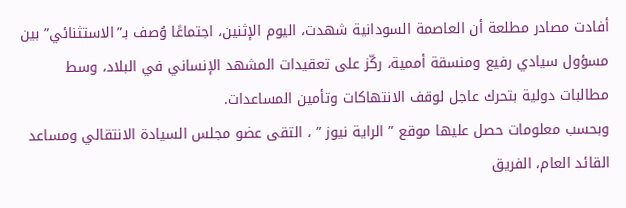أفادت مصادر مطلعة أن العاصمة السودانية شهدت، اليوم الإثنين، اجتماعًا وُصف بـ”الاستثنائي” بين مسؤول سيادي رفيع ومنسقة أممية، ركّز على تعقيدات المشهد الإنساني في البلاد، وسط مطالبات دولية بتحرك عاجل لوقف الانتهاكات وتأمين المساعدات.
وبحسب معلومات حصل عليها موقع ” الراية نيوز ” ، التقى عضو مجلس السيادة الانتقالي ومساعد القائد العام، الفريق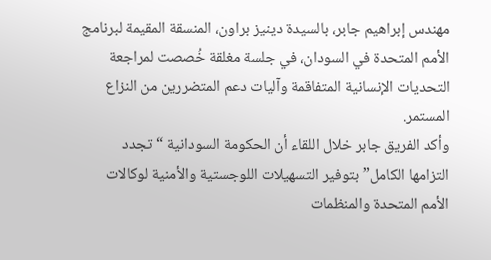مهندس إبراهيم جابر، بالسيدة دينيز براون، المنسقة المقيمة لبرنامج الأمم المتحدة في السودان، في جلسة مغلقة خُصصت لمراجعة التحديات الإنسانية المتفاقمة وآليات دعم المتضررين من النزاع المستمر.
وأكد الفريق جابر خلال اللقاء أن الحكومة السودانية “تجدد التزامها الكامل” بتوفير التسهيلات اللوجستية والأمنية لوكالات الأمم المتحدة والمنظمات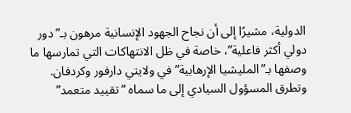الدولية، مشيرًا إلى أن نجاح الجهود الإنسانية مرهون بـ”دور دولي أكثر فاعلية”، خاصة في ظل الانتهاكات التي تمارسها ما وصفها بـ”المليشيا الإرهابية” في ولايتي دارفور وكردفان.
وتطرق المسؤول السيادي إلى ما سماه “تقييد متعمد”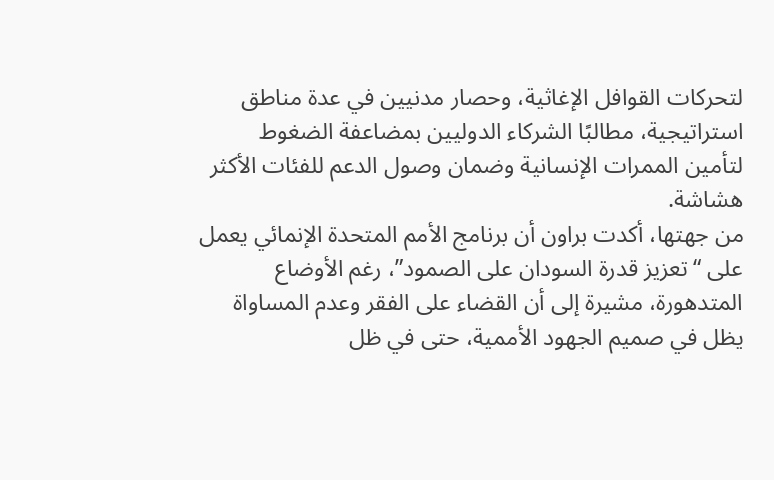لتحركات القوافل الإغاثية، وحصار مدنيين في عدة مناطق استراتيجية، مطالبًا الشركاء الدوليين بمضاعفة الضغوط لتأمين الممرات الإنسانية وضمان وصول الدعم للفئات الأكثر هشاشة.
من جهتها، أكدت براون أن برنامج الأمم المتحدة الإنمائي يعمل على “تعزيز قدرة السودان على الصمود”، رغم الأوضاع المتدهورة، مشيرة إلى أن القضاء على الفقر وعدم المساواة يظل في صميم الجهود الأممية، حتى في ظل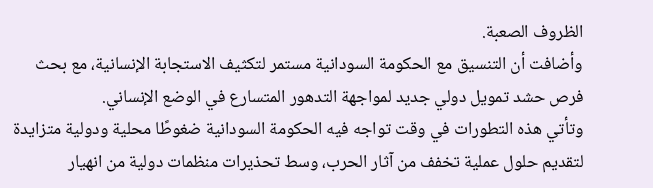الظروف الصعبة.
وأضافت أن التنسيق مع الحكومة السودانية مستمر لتكثيف الاستجابة الإنسانية، مع بحث فرص حشد تمويل دولي جديد لمواجهة التدهور المتسارع في الوضع الإنساني.
وتأتي هذه التطورات في وقت تواجه فيه الحكومة السودانية ضغوطًا محلية ودولية متزايدة لتقديم حلول عملية تخفف من آثار الحرب، وسط تحذيرات منظمات دولية من انهيار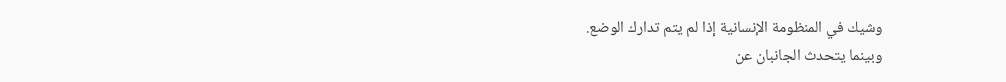وشيك في المنظومة الإنسانية إذا لم يتم تدارك الوضع.
وبينما يتحدث الجانبان عن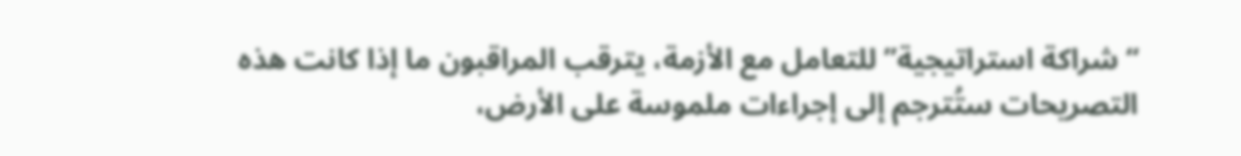“شراكة استراتيجية” للتعامل مع الأزمة، يترقب المراقبون ما إذا كانت هذه التصريحات ستُترجم إلى إجراءات ملموسة على الأرض،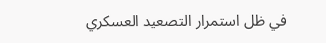في ظل استمرار التصعيد العسكري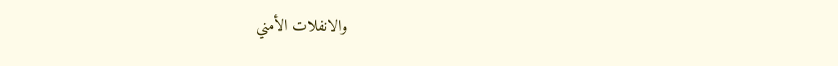والانفلات الأمني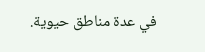في عدة مناطق حيوية.